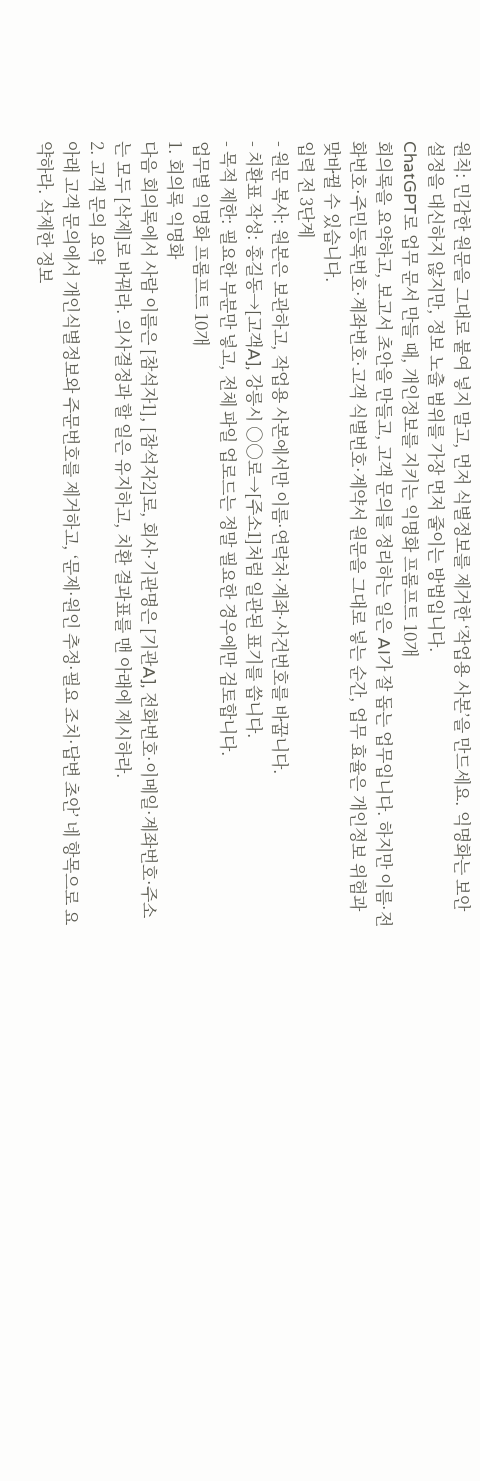원칙: 민감한 원문을 그대로 붙여 넣지 말고, 먼저 식별정보를 제거한 ‘작업용 사본’을 만드세요. 익명화는 보안 설정을 대신하지 않지만, 정보 노출 범위를 가장 먼저 줄이는 방법입니다.
ChatGPT로 업무 문서 만들 때, 개인정보를 지키는 익명화 프롬프트 10개
회의록을 요약하고, 보고서 초안을 만들고, 고객 문의를 정리하는 일은 AI가 잘 돕는 업무입니다. 하지만 이름·전화번호·주민등록번호·계좌번호·고객 식별번호·계약서 원문을 그대로 넣는 순간, 업무 효율은 개인정보 위험과 맞바뀔 수 있습니다.
입력 전 3단계
- 원문 복사: 원본은 보관하고, 작업용 사본에서만 이름·연락처·계좌·사건번호를 바꿉니다.
- 치환표 작성: 홍길동→[고객A], 강릉시 ○○로→[주소1]처럼 일관된 표기를 씁니다.
- 목적 제한: 필요한 부분만 넣고, 전체 파일 업로드는 정말 필요한 경우에만 검토합니다.
업무별 익명화 프롬프트 10개
1. 회의록 익명화
다음 회의록에서 사람 이름은 [참석자1], [참석자2]로, 회사·기관명은 [기관A], 전화번호·이메일·계좌번호·주소는 모두 [삭제]로 바꿔라. 의사결정과 할 일은 유지하고, 치환 결과표를 맨 아래에 제시하라.
2. 고객 문의 요약
아래 고객 문의에서 개인식별정보와 주문번호를 제거하고, ‘문제·원인 추정·필요 조치·답변 초안’ 네 항목으로 요약하라. 삭제한 정보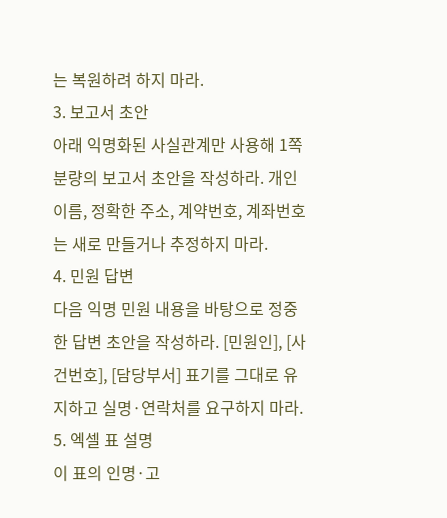는 복원하려 하지 마라.
3. 보고서 초안
아래 익명화된 사실관계만 사용해 1쪽 분량의 보고서 초안을 작성하라. 개인 이름, 정확한 주소, 계약번호, 계좌번호는 새로 만들거나 추정하지 마라.
4. 민원 답변
다음 익명 민원 내용을 바탕으로 정중한 답변 초안을 작성하라. [민원인], [사건번호], [담당부서] 표기를 그대로 유지하고 실명·연락처를 요구하지 마라.
5. 엑셀 표 설명
이 표의 인명·고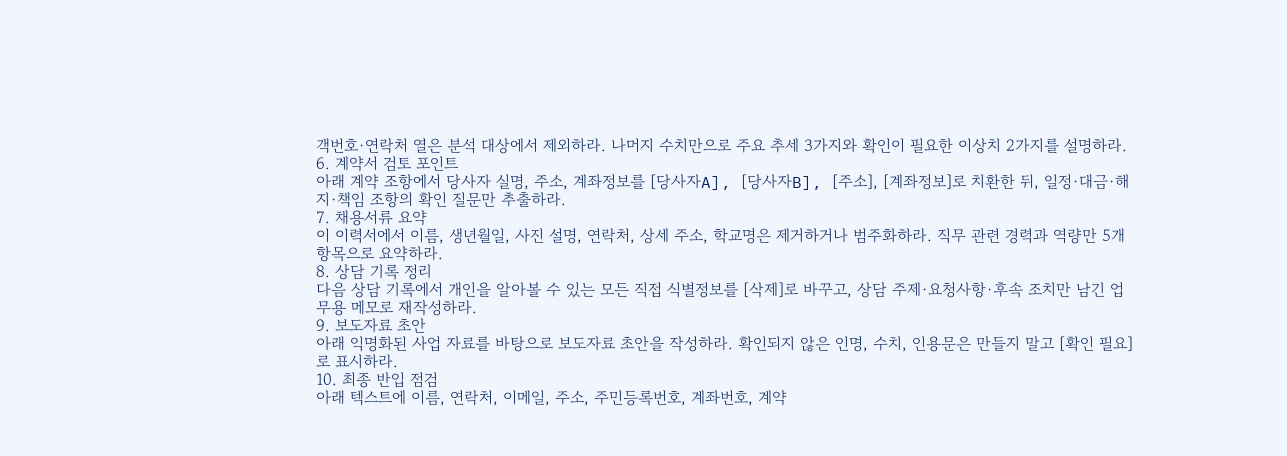객번호·연락처 열은 분석 대상에서 제외하라. 나머지 수치만으로 주요 추세 3가지와 확인이 필요한 이상치 2가지를 설명하라.
6. 계약서 검토 포인트
아래 계약 조항에서 당사자 실명, 주소, 계좌정보를 [당사자A], [당사자B], [주소], [계좌정보]로 치환한 뒤, 일정·대금·해지·책임 조항의 확인 질문만 추출하라.
7. 채용서류 요약
이 이력서에서 이름, 생년월일, 사진 설명, 연락처, 상세 주소, 학교명은 제거하거나 범주화하라. 직무 관련 경력과 역량만 5개 항목으로 요약하라.
8. 상담 기록 정리
다음 상담 기록에서 개인을 알아볼 수 있는 모든 직접 식별정보를 [삭제]로 바꾸고, 상담 주제·요청사항·후속 조치만 남긴 업무용 메모로 재작성하라.
9. 보도자료 초안
아래 익명화된 사업 자료를 바탕으로 보도자료 초안을 작성하라. 확인되지 않은 인명, 수치, 인용문은 만들지 말고 [확인 필요]로 표시하라.
10. 최종 반입 점검
아래 텍스트에 이름, 연락처, 이메일, 주소, 주민등록번호, 계좌번호, 계약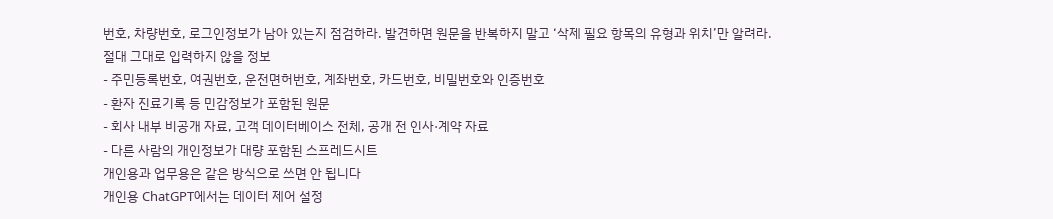번호, 차량번호, 로그인정보가 남아 있는지 점검하라. 발견하면 원문을 반복하지 말고 ‘삭제 필요 항목의 유형과 위치’만 알려라.
절대 그대로 입력하지 않을 정보
- 주민등록번호, 여권번호, 운전면허번호, 계좌번호, 카드번호, 비밀번호와 인증번호
- 환자 진료기록 등 민감정보가 포함된 원문
- 회사 내부 비공개 자료, 고객 데이터베이스 전체, 공개 전 인사·계약 자료
- 다른 사람의 개인정보가 대량 포함된 스프레드시트
개인용과 업무용은 같은 방식으로 쓰면 안 됩니다
개인용 ChatGPT에서는 데이터 제어 설정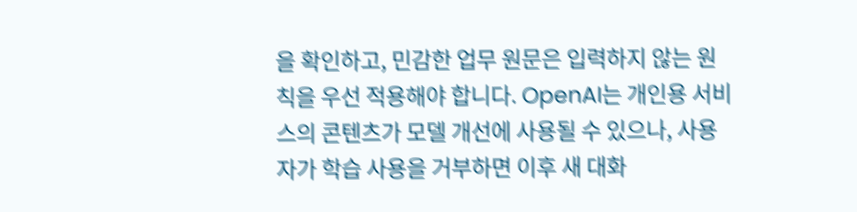을 확인하고, 민감한 업무 원문은 입력하지 않는 원칙을 우선 적용해야 합니다. OpenAI는 개인용 서비스의 콘텐츠가 모델 개선에 사용될 수 있으나, 사용자가 학습 사용을 거부하면 이후 새 대화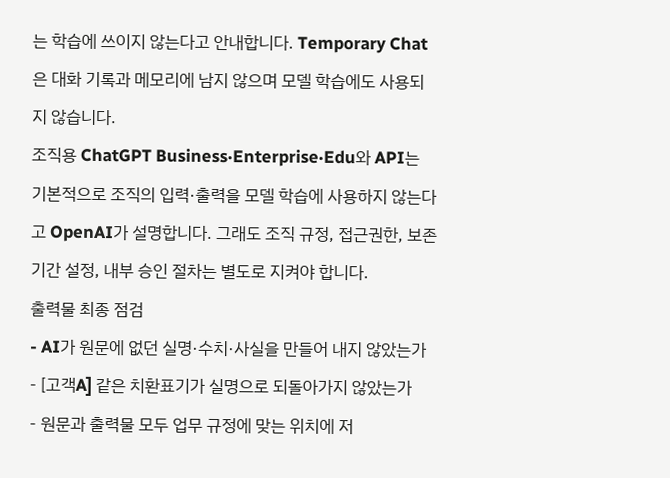는 학습에 쓰이지 않는다고 안내합니다. Temporary Chat은 대화 기록과 메모리에 남지 않으며 모델 학습에도 사용되지 않습니다.
조직용 ChatGPT Business·Enterprise·Edu와 API는 기본적으로 조직의 입력·출력을 모델 학습에 사용하지 않는다고 OpenAI가 설명합니다. 그래도 조직 규정, 접근권한, 보존기간 설정, 내부 승인 절차는 별도로 지켜야 합니다.
출력물 최종 점검
- AI가 원문에 없던 실명·수치·사실을 만들어 내지 않았는가
- [고객A] 같은 치환표기가 실명으로 되돌아가지 않았는가
- 원문과 출력물 모두 업무 규정에 맞는 위치에 저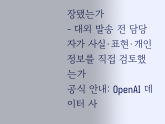장됐는가
- 대외 발송 전 담당자가 사실·표현·개인정보를 직접 검토했는가
공식 안내: OpenAI 데이터 사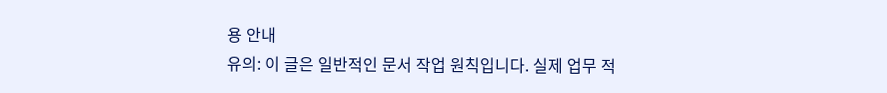용 안내
유의: 이 글은 일반적인 문서 작업 원칙입니다. 실제 업무 적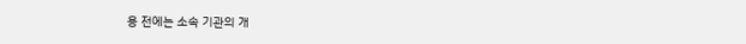용 전에는 소속 기관의 개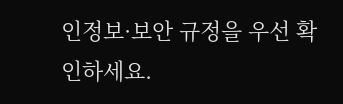인정보·보안 규정을 우선 확인하세요.